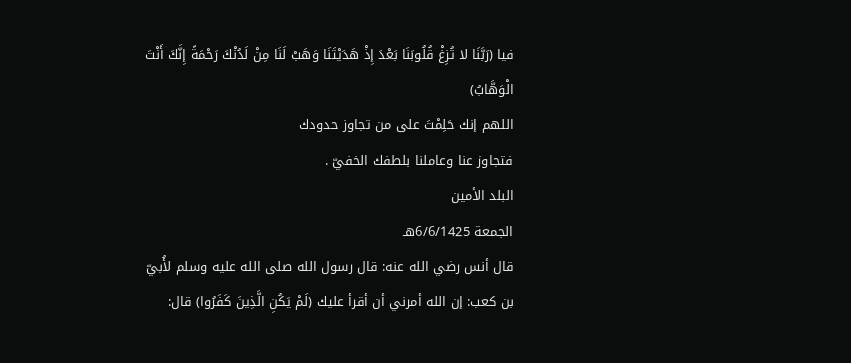فيا (رَبَّنَا لا تُزِغْ قُلُوبَنَا بَعْدَ إِذْ هَدَيْتَنَا وَهَبْ لَنَا مِنْ لَدُنْكَ رَحْمَةً إِنَّكَ أَنْتَ الْوَهَّابُ)
اللهم إنك حَلِمْتَ على من تجاوز حدودك
فتجاوز عنا وعاملنا بلطفك الخفيّ .
البلد الأمين
الجمعة 6/6/1425هـ
قال أنس رضي الله عنه: قال رسول الله صلى الله عليه وسلم لأُبيّ بن كعب: إن الله أمرني أن أقرأ عليك (لَمْ يَكُنِ الَّذِينَ كَفَرُوا) قال: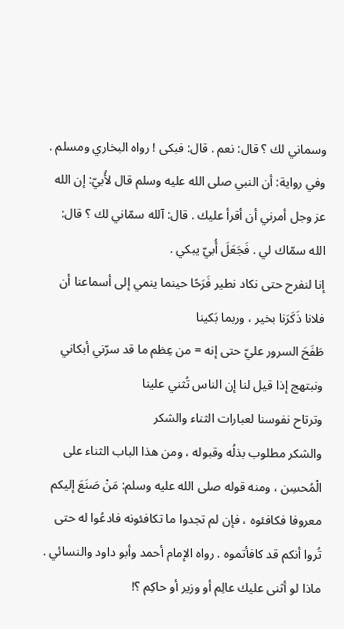وسماني لك ؟ قال: نعم . قال: فبكى ! رواه البخاري ومسلم .
وفي رواية: أن النبي صلى الله عليه وسلم قال لأُبيّ: إن الله عز وجل أمرني أن أقرأ عليك . قال: آلله سمّاني لك ؟ قال: الله سمّاك لي . فَجَعَلَ أُبيّ يبكي .
إنا لنفرح حتى نكاد نطير فَرَحًا حينما ينمي إلى أسماعنا أن فلانا ذَكَرَنا بخير ، وربما بَكينا
طَفَحَ السرور عليّ حتى إنه = من عِظم ما قد سرّني أبكاني
ونبتهج إذا قيل لنا إن الناس تُثني علينا
وترتاح نفوسنا لعبارات الثناء والشكر
والشكر مطلوب بذلُه وقبوله ، ومن هذا الباب الثناء على الْمُحسِن ، ومنه قوله صلى الله عليه وسلم: مَنْ صَنَعَ إليكم معروفا فكافئوه ، فإن لم تجدوا ما تكافئونه فادعُوا له حتى تُروا أنكم قد كافأتموه . رواه الإمام أحمد وأبو داود والنسائي .
ماذا لو أثنى عليك عالِم أو وزير أو حاكِم ؟!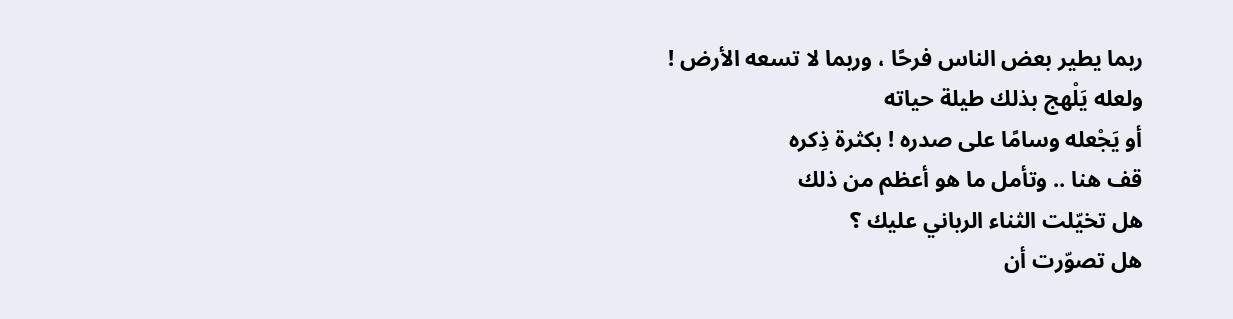ربما يطير بعض الناس فرحًا ، وربما لا تسعه الأرض !
ولعله يَلْهج بذلك طيلة حياته
أو يَجْعله وسامًا على صدره ! بكثرة ذِكره
قف هنا .. وتأمل ما هو أعظم من ذلك
هل تخيّلت الثناء الرباني عليك ؟
هل تصوّرت أن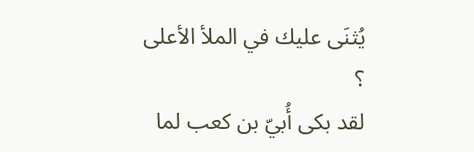يُثنَى عليك في الملأ الأعلى ؟
لقد بكى أُبيّ بن كعب لما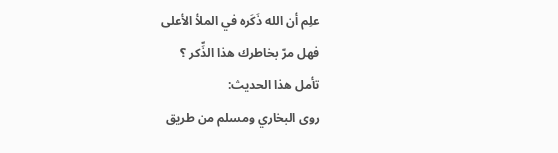علِم أن الله ذَكَره في الملأ الأعلى
فهل مرّ بخاطرك هذا الذِّكر ؟
تأمل هذا الحديث:
روى البخاري ومسلم من طريق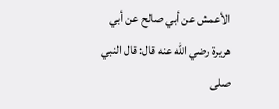الأعمش عن أبي صالح عن أبي هريرة رضي الله عنه قال: قال النبي صلى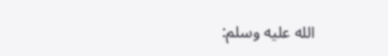الله عليه وسلم: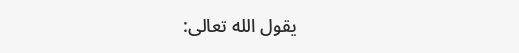يقول الله تعالى: